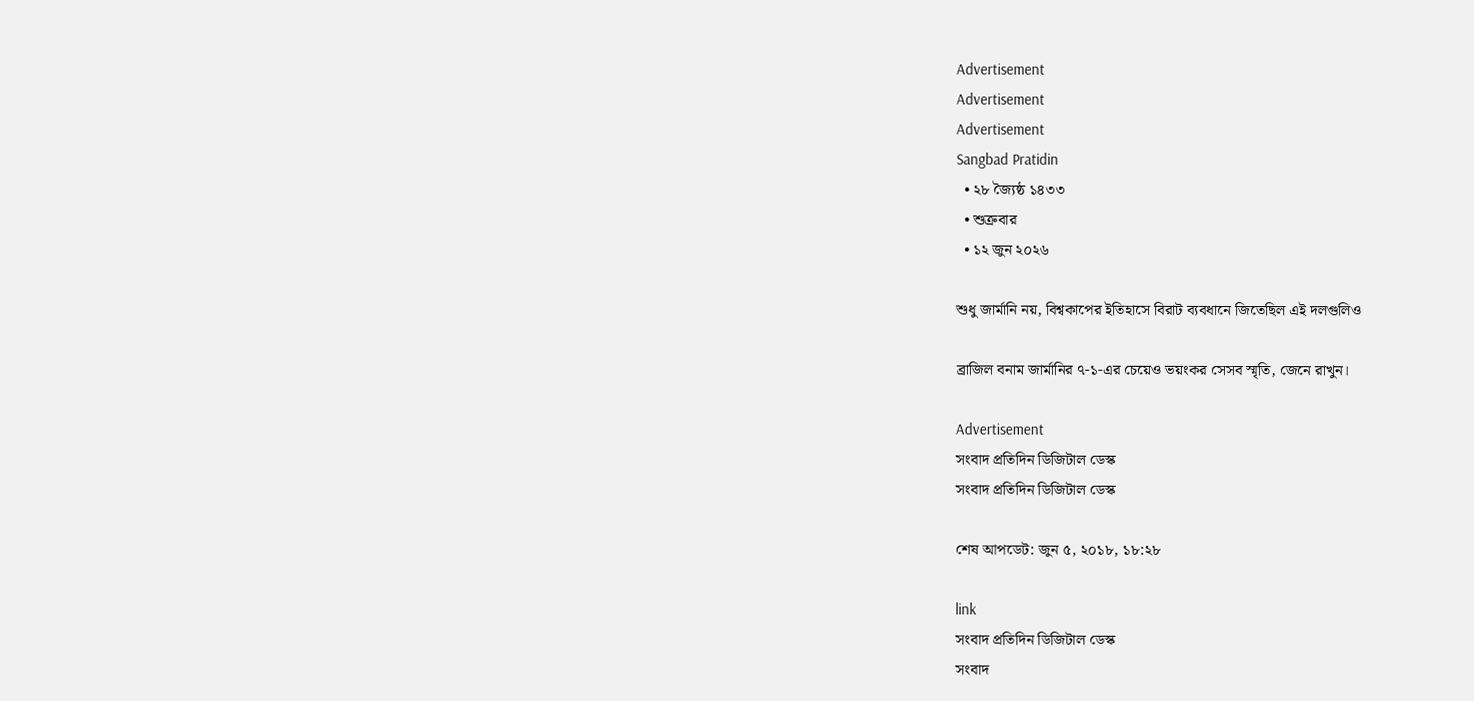Advertisement
Advertisement
Advertisement
Sangbad Pratidin
  • ২৮ জ্যৈষ্ঠ ১৪৩৩
  • শুক্রবার
  • ১২ জুন ২০২৬

শুধু জার্মানি নয়, বিশ্বকাপের ইতিহাসে বিরাট ব্যবধানে জিতেছিল এই দলগুলিও

ব্রাজিল বনাম জার্মানির ৭-১-এর চেয়েও ভয়ংকর সেসব স্মৃতি, জেনে রাখুন।

Advertisement
সংবাদ প্রতিদিন ডিজিটাল ডেস্ক
সংবাদ প্রতিদিন ডিজিটাল ডেস্ক

শেষ আপডেট: জুন ৫, ২০১৮, ১৮:২৮

link
সংবাদ প্রতিদিন ডিজিটাল ডেস্ক
সংবাদ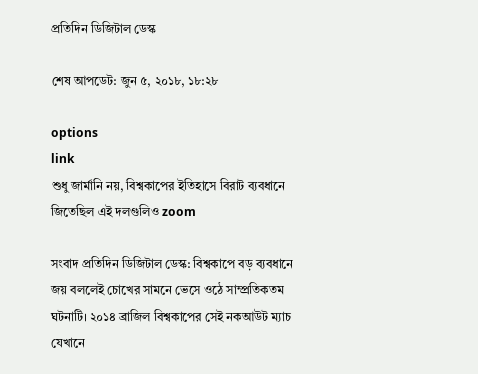প্রতিদিন ডিজিটাল ডেস্ক

শেষ আপডেট: জুন ৫, ২০১৮, ১৮:২৮

options
link
শুধু জার্মানি নয়, বিশ্বকাপের ইতিহাসে বিরাট ব্যবধানে জিতেছিল এই দলগুলিও zoom

সংবাদ প্রতিদিন ডিজিটাল ডেস্ক: বিশ্বকাপে বড় ব্যবধানে জয় বললেই চোখের সামনে ভেসে ওঠে সাম্প্রতিকতম ঘটনাটি। ২০১৪ ব্রাজিল বিশ্বকাপের সেই নকআউট ম্যাচ যেখানে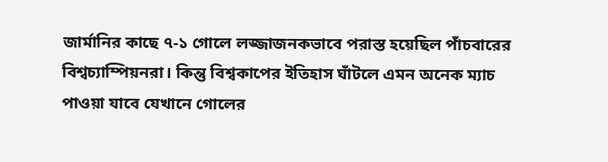জার্মানির কাছে ৭-১ গোলে লজ্জাজনকভাবে পরাস্ত হয়েছিল পাঁচবারের বিশ্বচ্যাম্পিয়নরা। কিন্তু বিশ্বকাপের ইতিহাস ঘাঁটলে এমন অনেক ম্যাচ পাওয়া যাবে যেখানে গোলের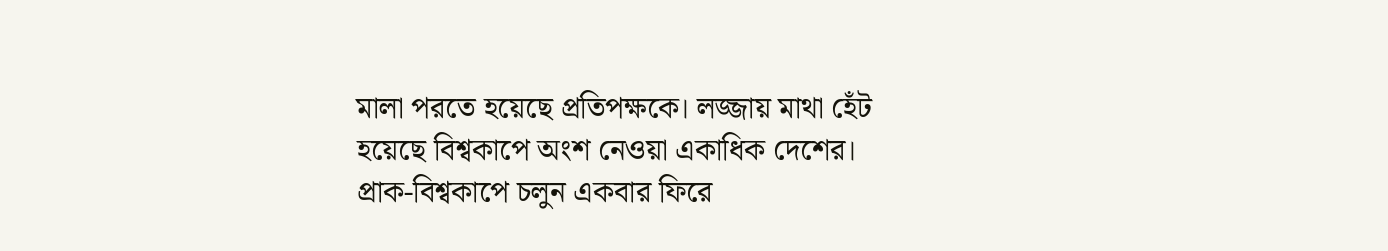মালা পরতে হয়েছে প্রতিপক্ষকে। লজ্জায় মাথা হেঁট হয়েছে বিশ্বকাপে অংশ নেওয়া একাধিক দেশের। প্রাক-বিশ্বকাপে চলুন একবার ফিরে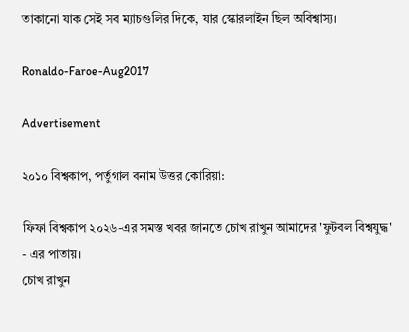তাকানো যাক সেই সব ম্যাচগুলির দিকে, যার স্কোরলাইন ছিল অবিশ্বাস্য।

Ronaldo-Faroe-Aug2017

Advertisement

২০১০ বিশ্বকাপ, পর্তুগাল বনাম উত্তর কোরিয়া:

ফিফা বিশ্বকাপ ২০২৬-এর সমস্ত খবর জানতে চোখ রাখুন আমাদের 'ফুটবল বিশ্বযুদ্ধ' - এর পাতায়।
চোখ রাখুন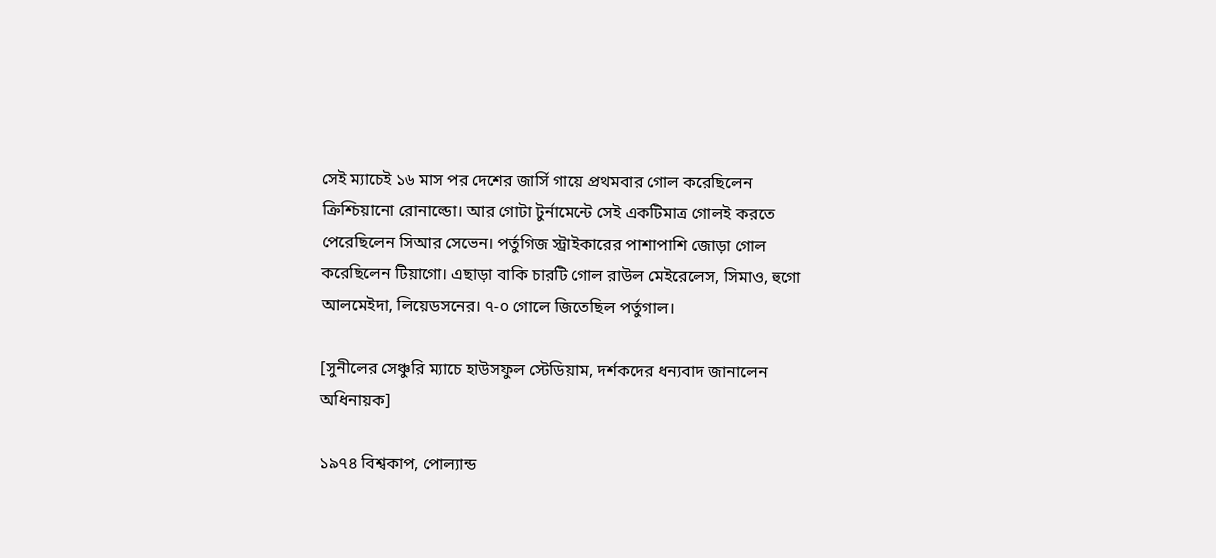সেই ম্যাচেই ১৬ মাস পর দেশের জার্সি গায়ে প্রথমবার গোল করেছিলেন ক্রিশ্চিয়ানো রোনাল্ডো। আর গোটা টুর্নামেন্টে সেই একটিমাত্র গোলই করতে পেরেছিলেন সিআর সেভেন। পর্তুগিজ স্ট্রাইকারের পাশাপাশি জোড়া গোল করেছিলেন টিয়াগো। এছাড়া বাকি চারটি গোল রাউল মেইরেলেস, সিমাও, হুগো আলমেইদা, লিয়েডসনের। ৭-০ গোলে জিতেছিল পর্তুগাল।

[সুনীলের সেঞ্চুরি ম্যাচে হাউসফুল স্টেডিয়াম, দর্শকদের ধন্যবাদ জানালেন অধিনায়ক]

১৯৭৪ বিশ্বকাপ, পোল্যান্ড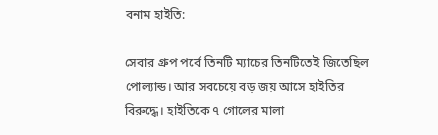বনাম হাইতি:

সেবার গ্রুপ পর্বে তিনটি ম্যাচের তিনটিতেই জিতেছিল পোল্যান্ড। আর সবচেয়ে বড় জয় আসে হাইতির বিরুদ্ধে। হাইতিকে ৭ গোলের মালা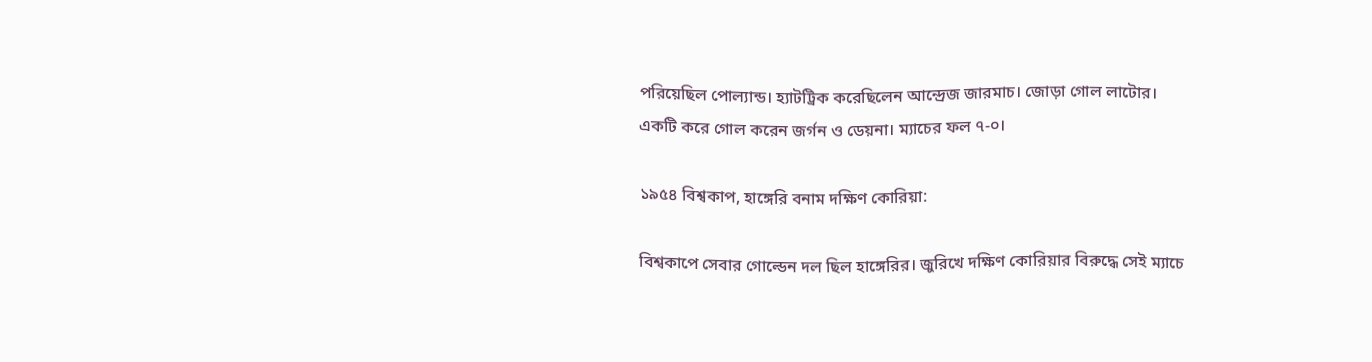পরিয়েছিল পোল্যান্ড। হ্যাটট্রিক করেছিলেন আন্দ্রেজ জারমাচ। জোড়া গোল লাটোর। একটি করে গোল করেন জর্গন ও ডেয়না। ম্যাচের ফল ৭-০।

১৯৫৪ বিশ্বকাপ, হাঙ্গেরি বনাম দক্ষিণ কোরিয়া:

বিশ্বকাপে সেবার গোল্ডেন দল ছিল হাঙ্গেরির। জুরিখে দক্ষিণ কোরিয়ার বিরুদ্ধে সেই ম্যাচে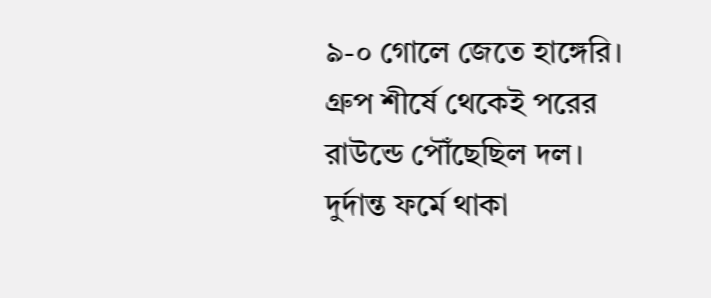৯-০ গোলে জেতে হাঙ্গেরি। গ্রুপ শীর্ষে থেকেই পরের রাউন্ডে পৌঁছেছিল দল। দুর্দান্ত ফর্মে থাকা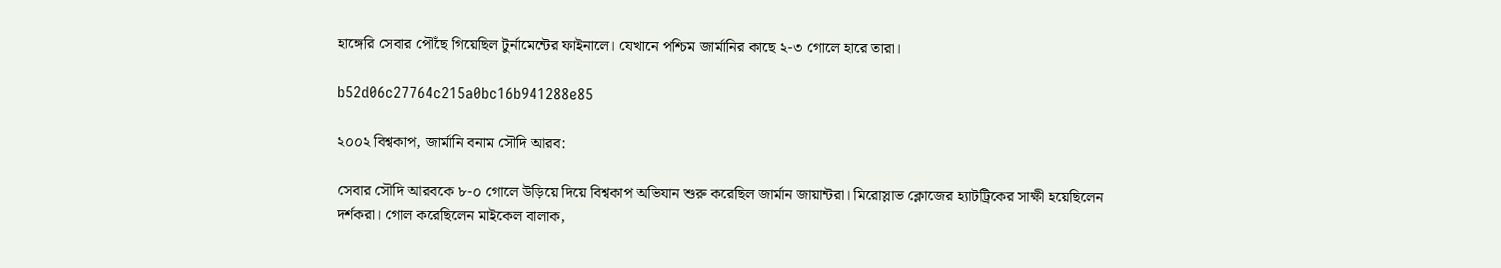হাঙ্গেরি সেবার পৌঁছে গিয়েছিল টুর্নামেন্টের ফাইনালে। যেখানে পশ্চিম জার্মানির কাছে ২-৩ গোলে হারে তারা।

b52d06c27764c215a0bc16b941288e85

২০০২ বিশ্বকাপ, জার্মানি বনাম সৌদি আরব:

সেবার সৌদি আরবকে ৮-০ গোলে উড়িয়ে দিয়ে বিশ্বকাপ অভিযান শুরু করেছিল জার্মান জায়ান্টরা। মিরোস্লাভ ক্লোজের হ্যাটট্রিকের সাক্ষী হয়েছিলেন দর্শকরা। গোল করেছিলেন মাইকেল বালাক,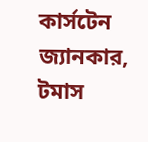কার্সটেন জ্যানকার, টমাস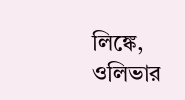লিঙ্কে, ওলিভার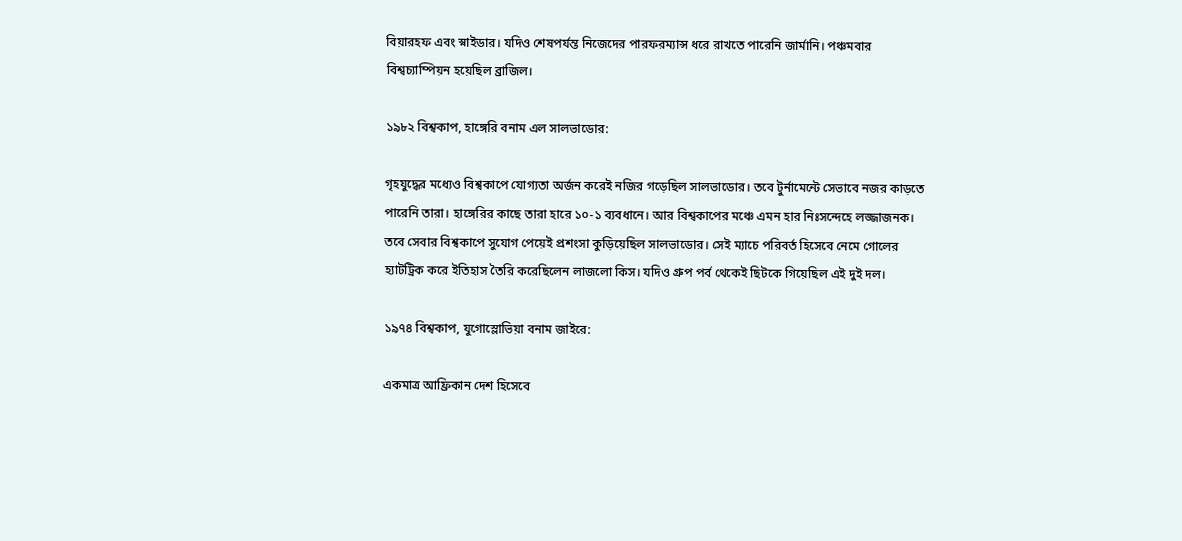বিয়ারহফ এবং স্নাইডার। যদিও শেষপর্যন্ত নিজেদের পারফরম্যান্স ধরে রাখতে পারেনি জার্মানি। পঞ্চমবার বিশ্বচ্যাম্পিয়ন হয়েছিল ব্রাজিল।

১৯৮২ বিশ্বকাপ, হাঙ্গেরি বনাম এল সালভাডোর:

গৃহযুদ্ধের মধ্যেও বিশ্বকাপে যোগ্যতা অর্জন করেই নজির গড়েছিল সালভাডোর। তবে টুর্নামেন্টে সেভাবে নজর কাড়তে পারেনি তারা। হাঙ্গেরির কাছে তারা হারে ১০-১ ব্যবধানে। আর বিশ্বকাপের মঞ্চে এমন হার নিঃসন্দেহে লজ্জাজনক। তবে সেবার বিশ্বকাপে সুযোগ পেয়েই প্রশংসা কুড়িয়েছিল সালভাডোর। সেই ম্যাচে পরিবর্ত হিসেবে নেমে গোলের হ্যাটট্রিক করে ইতিহাস তৈরি করেছিলেন লাজলো কিস। যদিও গ্রুপ পর্ব থেকেই ছিটকে গিয়েছিল এই দুই দল।

১৯৭৪ বিশ্বকাপ, যুগোস্লোভিয়া বনাম জাইরে:

একমাত্র আফ্রিকান দেশ হিসেবে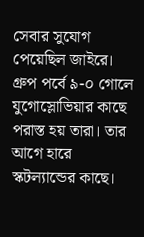সেবার সুযোগ পেয়েছিল জাইরে। গ্রুপ পর্বে ৯-০ গোলে যুগোস্লোভিয়ার কাছে পরাস্ত হয় তারা। তার আগে হারে স্কটল্যান্ডের কাছে।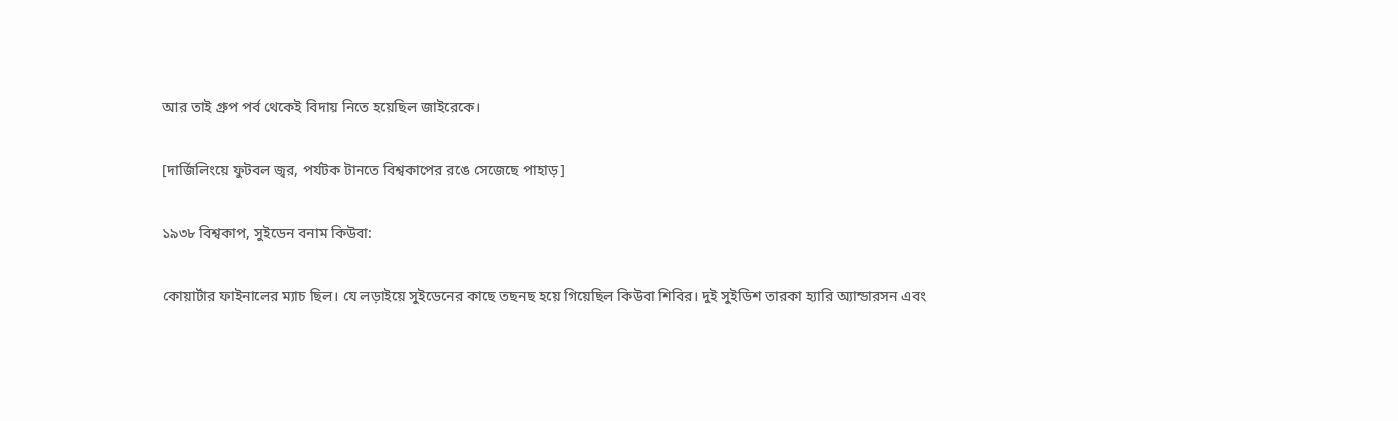আর তাই গ্রুপ পর্ব থেকেই বিদায় নিতে হয়েছিল জাইরেকে।

[দার্জিলিংয়ে ফুটবল জ্বর, পর্যটক টানতে বিশ্বকাপের রঙে সেজেছে পাহাড়]

১৯৩৮ বিশ্বকাপ, সুইডেন বনাম কিউবা:

কোয়ার্টার ফাইনালের ম্যাচ ছিল। যে লড়াইয়ে সুইডেনের কাছে তছনছ হয়ে গিয়েছিল কিউবা শিবির। দুই সুইডিশ তারকা হ্যারি অ্যান্ডারসন এবং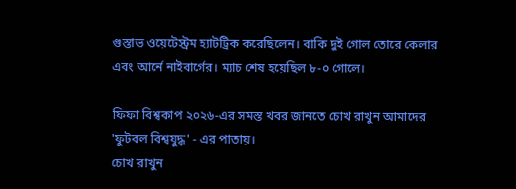গুস্তাভ ওয়েটেস্ট্রম হ্যাটট্রিক করেছিলেন। বাকি দুই গোল তোরে কেলার এবং আর্নে নাইবার্গের। ম্যাচ শেষ হয়েছিল ৮-০ গোলে।

ফিফা বিশ্বকাপ ২০২৬-এর সমস্ত খবর জানতে চোখ রাখুন আমাদের 'ফুটবল বিশ্বযুদ্ধ' - এর পাতায়।
চোখ রাখুন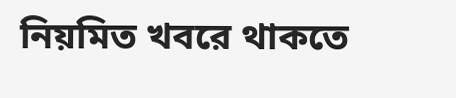নিয়মিত খবরে থাকতে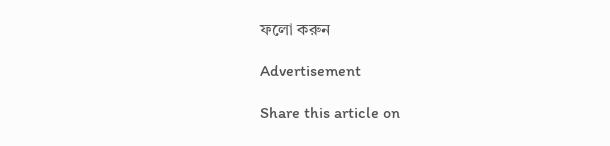ফলো করুন

Advertisement

Share this article on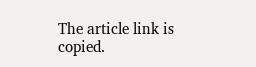The article link is copied.